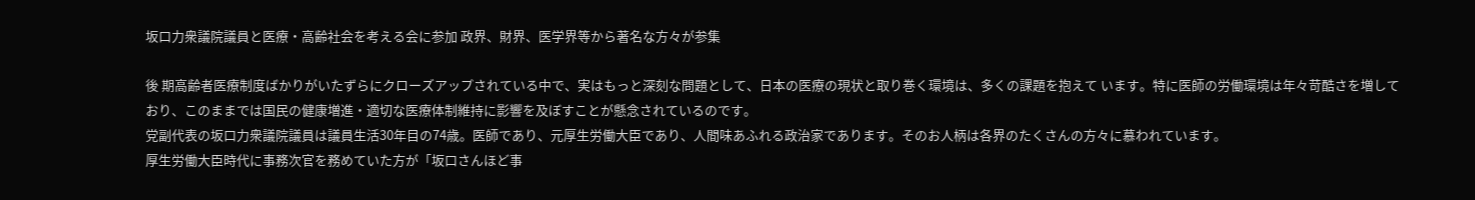坂口力衆議院議員と医療・高齢社会を考える会に参加 政界、財界、医学界等から著名な方々が参集

後 期高齢者医療制度ばかりがいたずらにクローズアップされている中で、実はもっと深刻な問題として、日本の医療の現状と取り巻く環境は、多くの課題を抱えて います。特に医師の労働環境は年々苛酷さを増しており、このままでは国民の健康増進・適切な医療体制維持に影響を及ぼすことが懸念されているのです。
党副代表の坂口力衆議院議員は議員生活30年目の74歳。医師であり、元厚生労働大臣であり、人間味あふれる政治家であります。そのお人柄は各界のたくさんの方々に慕われています。
厚生労働大臣時代に事務次官を務めていた方が「坂口さんほど事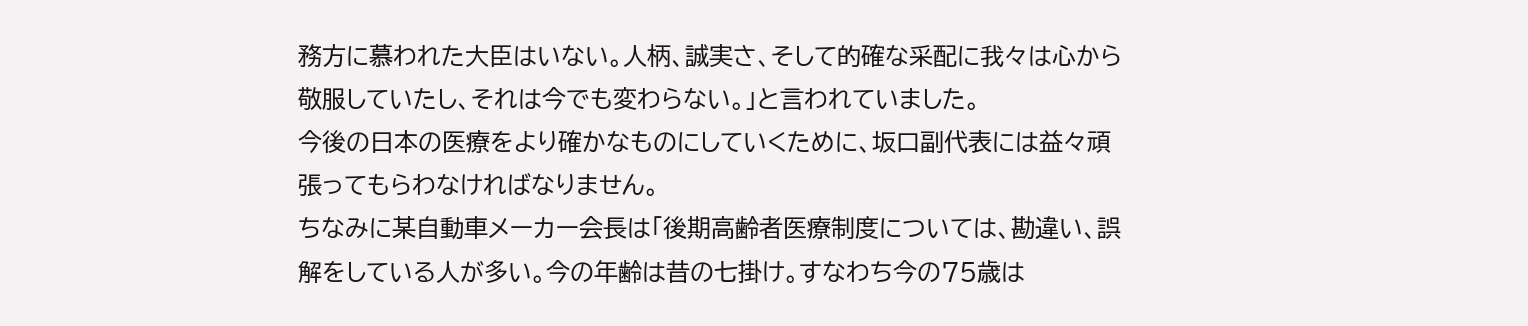務方に慕われた大臣はいない。人柄、誠実さ、そして的確な采配に我々は心から敬服していたし、それは今でも変わらない。」と言われていました。
今後の日本の医療をより確かなものにしていくために、坂口副代表には益々頑張ってもらわなければなりません。
ちなみに某自動車メーカー会長は「後期高齢者医療制度については、勘違い、誤解をしている人が多い。今の年齢は昔の七掛け。すなわち今の75歳は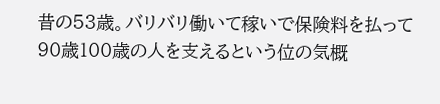昔の53歳。バリバリ働いて稼いで保険料を払って90歳100歳の人を支えるという位の気概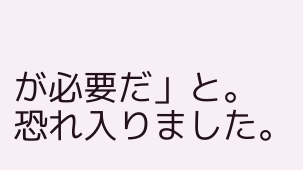が必要だ」と。
恐れ入りました。